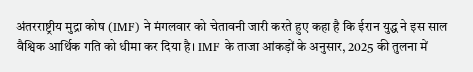अंतरराष्ट्रीय मुद्रा कोष (IMF) ने मंगलवार को चेतावनी जारी करते हुए कहा है कि ईरान युद्ध ने इस साल वैश्विक आर्थिक गति को धीमा कर दिया है। IMF के ताजा आंकड़ों के अनुसार, 2025 की तुलना में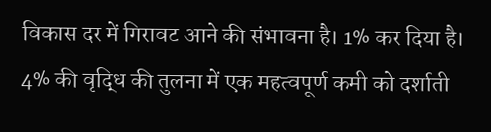विकास दर में गिरावट आने की संभावना है। 1% कर दिया है। 4% की वृद्धि की तुलना में एक महत्वपूर्ण कमी को दर्शाती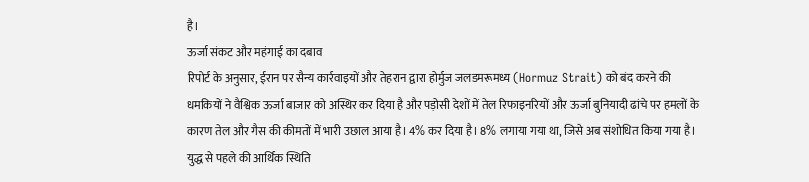है।
ऊर्जा संकट और महंगाई का दबाव
रिपोर्ट के अनुसार, ईरान पर सैन्य कार्रवाइयों और तेहरान द्वारा होर्मुज जलडमरूमध्य (Hormuz Strait) को बंद करने की धमकियों ने वैश्विक ऊर्जा बाजार को अस्थिर कर दिया है और पड़ोसी देशों में तेल रिफाइनरियों और ऊर्जा बुनियादी ढांचे पर हमलों के कारण तेल और गैस की कीमतों में भारी उछाल आया है। 4% कर दिया है। 8% लगाया गया था, जिसे अब संशोधित किया गया है।
युद्ध से पहले की आर्थिक स्थिति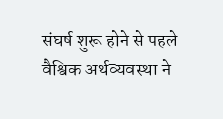संघर्ष शुरू होने से पहले वैश्विक अर्थव्यवस्था ने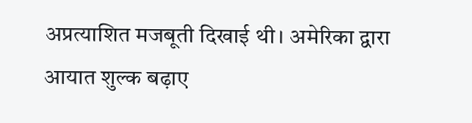अप्रत्याशित मजबूती दिखाई थी। अमेरिका द्वारा आयात शुल्क बढ़ाए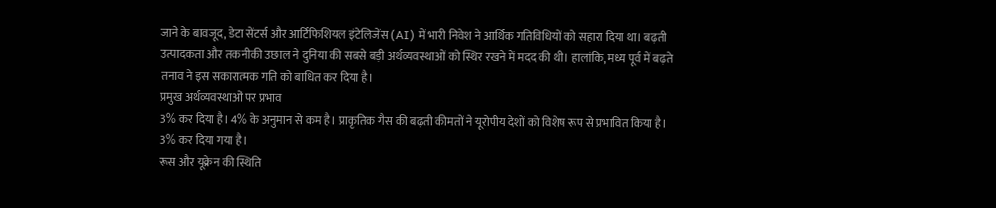जाने के बावजूद, डेटा सेंटर्स और आर्टिफिशियल इंटेलिजेंस (AI) में भारी निवेश ने आर्थिक गतिविधियों को सहारा दिया था। बढ़ती उत्पादकता और तकनीकी उछाल ने दुनिया की सबसे बड़ी अर्थव्यवस्थाओं को स्थिर रखने में मदद की थी। हालांकि, मध्य पूर्व में बढ़ते तनाव ने इस सकारात्मक गति को बाधित कर दिया है।
प्रमुख अर्थव्यवस्थाओं पर प्रभाव
3% कर दिया है। 4% के अनुमान से कम है। प्राकृतिक गैस की बढ़ती कीमतों ने यूरोपीय देशों को विशेष रूप से प्रभावित किया है। 3% कर दिया गया है।
रूस और यूक्रेन की स्थिति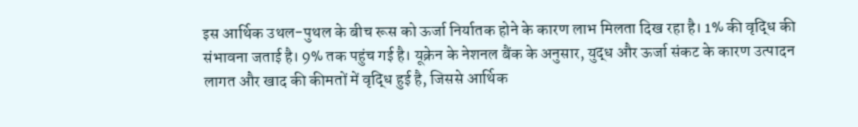इस आर्थिक उथल-पुथल के बीच रूस को ऊर्जा निर्यातक होने के कारण लाभ मिलता दिख रहा है। 1% की वृद्धि की संभावना जताई है। 9% तक पहुंच गई है। यूक्रेन के नेशनल बैंक के अनुसार, युद्ध और ऊर्जा संकट के कारण उत्पादन लागत और खाद की कीमतों में वृद्धि हुई है, जिससे आर्थिक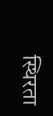स्थिरता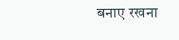बनाए रखना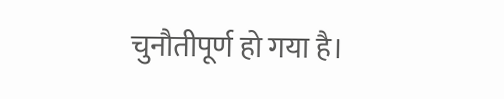चुनौतीपूर्ण हो गया है।